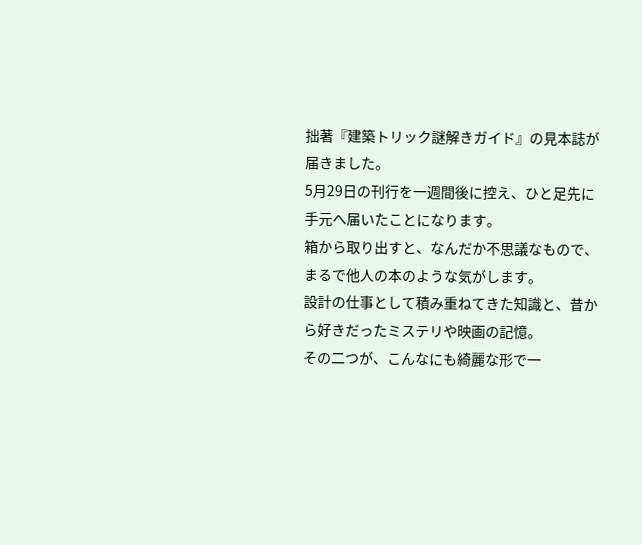拙著『建築トリック謎解きガイド』の見本誌が届きました。
5月29日の刊行を一週間後に控え、ひと足先に手元へ届いたことになります。
箱から取り出すと、なんだか不思議なもので、まるで他人の本のような気がします。
設計の仕事として積み重ねてきた知識と、昔から好きだったミステリや映画の記憶。
その二つが、こんなにも綺麗な形で一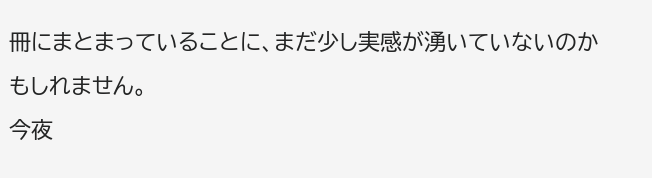冊にまとまっていることに、まだ少し実感が湧いていないのかもしれません。
今夜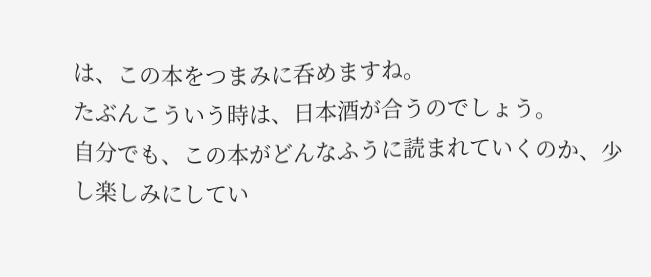は、この本をつまみに呑めますね。
たぶんこういう時は、日本酒が合うのでしょう。
自分でも、この本がどんなふうに読まれていくのか、少し楽しみにしてい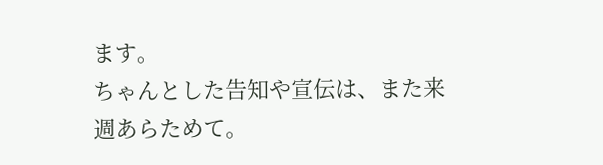ます。
ちゃんとした告知や宣伝は、また来週あらためて。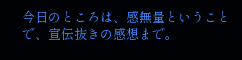今日のところは、感無量ということで、宣伝抜きの感想まで。